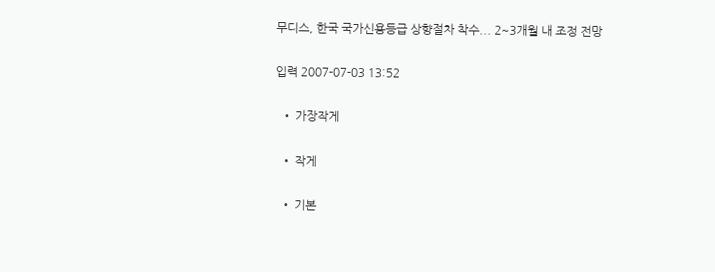무디스, 한국 국가신용등급 상향절차 착수... 2~3개월 내 조정 전망

입력 2007-07-03 13:52

  • 가장작게

  • 작게

  • 기본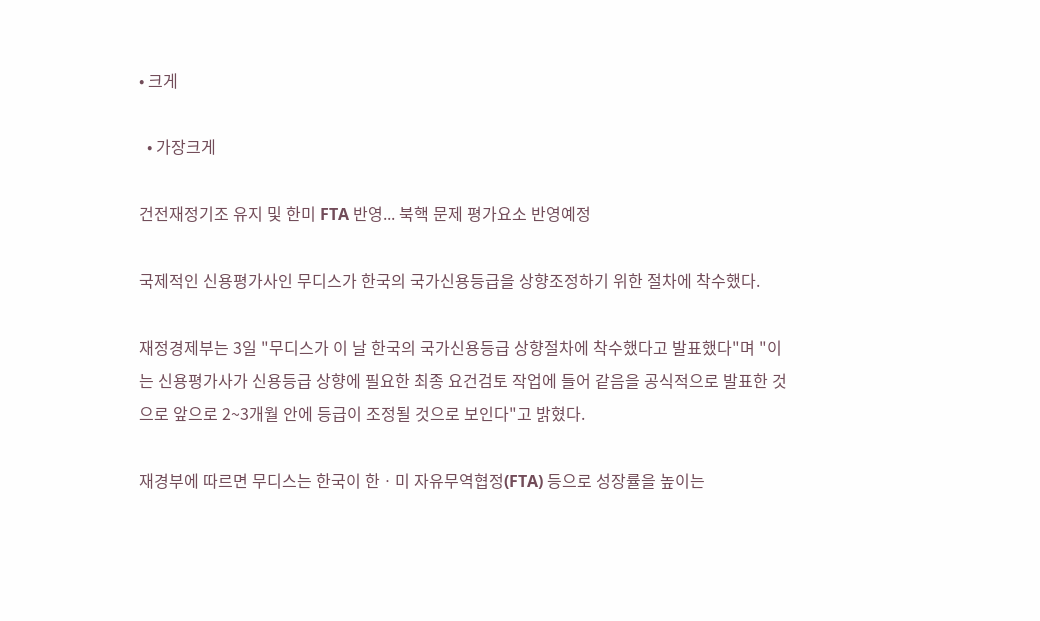• 크게

  • 가장크게

건전재정기조 유지 및 한미 FTA 반영... 북핵 문제 평가요소 반영예정

국제적인 신용평가사인 무디스가 한국의 국가신용등급을 상향조정하기 위한 절차에 착수했다.

재정경제부는 3일 "무디스가 이 날 한국의 국가신용등급 상향절차에 착수했다고 발표했다"며 "이는 신용평가사가 신용등급 상향에 필요한 최종 요건검토 작업에 들어 같음을 공식적으로 발표한 것으로 앞으로 2~3개월 안에 등급이 조정될 것으로 보인다"고 밝혔다.

재경부에 따르면 무디스는 한국이 한ㆍ미 자유무역협정(FTA) 등으로 성장률을 높이는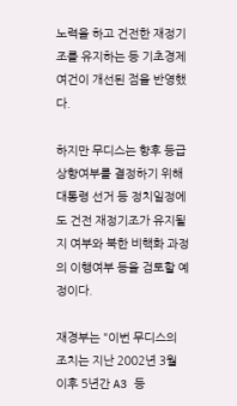노력을 하고 건전한 재정기조를 유지하는 등 기초경제여건이 개선된 점을 반영했다.

하지만 무디스는 향후 등급상향여부를 결정하기 위해 대통령 선거 등 정치일정에도 건전 재정기조가 유지될 지 여부와 북한 비핵화 과정의 이행여부 등을 검토할 예정이다.

재경부는 "이번 무디스의 조치는 지난 2002년 3월 이후 5년간 A3 등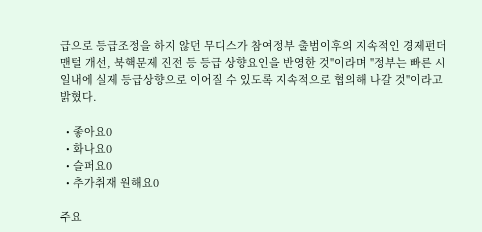급으로 등급조정을 하지 않던 무디스가 참여정부 출범이후의 지속적인 경제펀더맨털 개선, 북핵문제 진전 등 등급 상향요인을 반영한 것"이라며 "정부는 빠른 시일내에 실제 등급상향으로 이어질 수 있도록 지속적으로 협의해 나갈 것"이라고 밝혔다.

  • 좋아요0
  • 화나요0
  • 슬퍼요0
  • 추가취재 원해요0

주요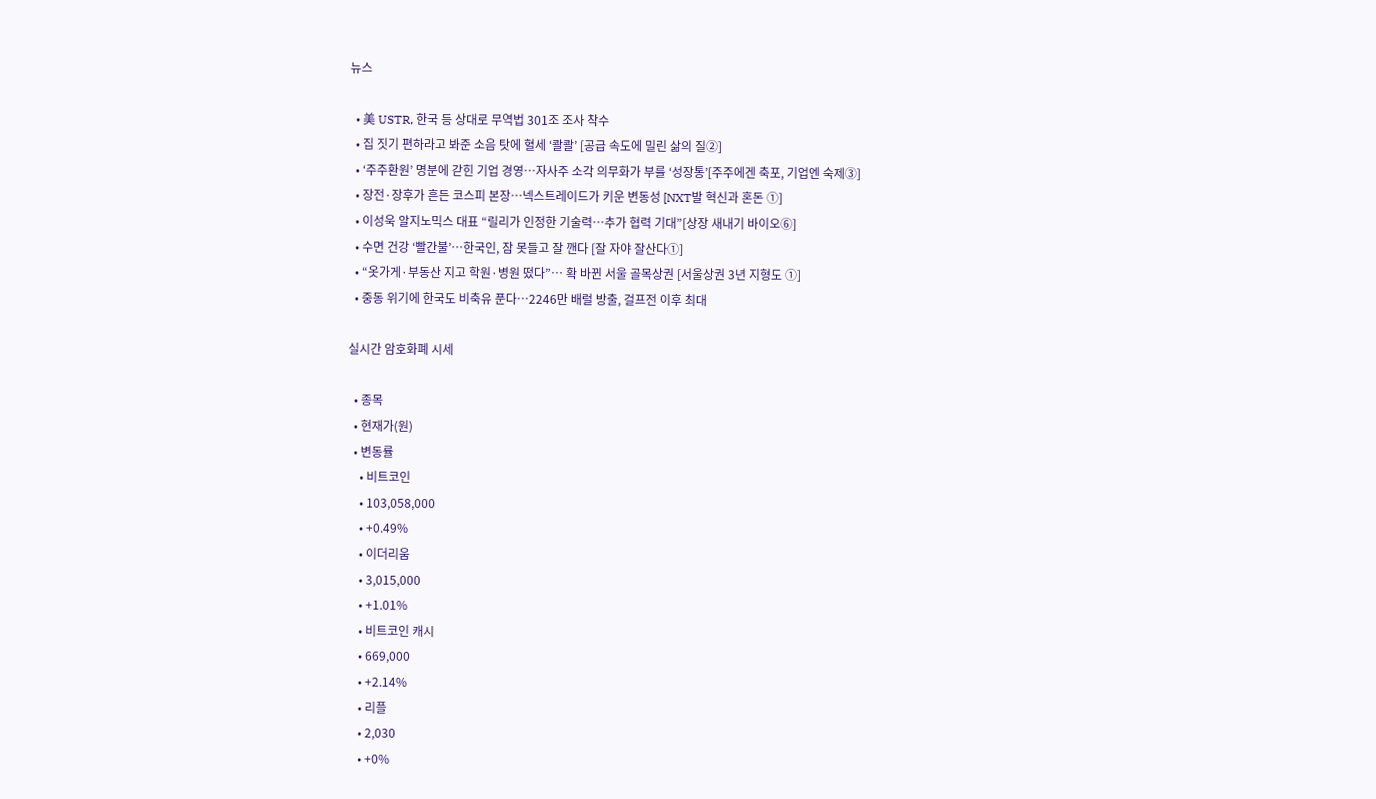뉴스

  • 美 USTR, 한국 등 상대로 무역법 301조 조사 착수
  • 집 짓기 편하라고 봐준 소음 탓에 혈세 ‘콸콸’ [공급 속도에 밀린 삶의 질②]
  • ‘주주환원’ 명분에 갇힌 기업 경영…자사주 소각 의무화가 부를 ‘성장통’[주주에겐 축포, 기업엔 숙제③]
  • 장전·장후가 흔든 코스피 본장…넥스트레이드가 키운 변동성 [NXT발 혁신과 혼돈 ①]
  • 이성욱 알지노믹스 대표 “릴리가 인정한 기술력…추가 협력 기대”[상장 새내기 바이오⑥]
  • 수면 건강 ‘빨간불’…한국인, 잠 못들고 잘 깬다 [잘 자야 잘산다①]
  • “옷가게·부동산 지고 학원·병원 떴다”… 확 바뀐 서울 골목상권 [서울상권 3년 지형도 ①]
  • 중동 위기에 한국도 비축유 푼다…2246만 배럴 방출, 걸프전 이후 최대

실시간 암호화폐 시세

  • 종목
  • 현재가(원)
  • 변동률
    • 비트코인
    • 103,058,000
    • +0.49%
    • 이더리움
    • 3,015,000
    • +1.01%
    • 비트코인 캐시
    • 669,000
    • +2.14%
    • 리플
    • 2,030
    • +0%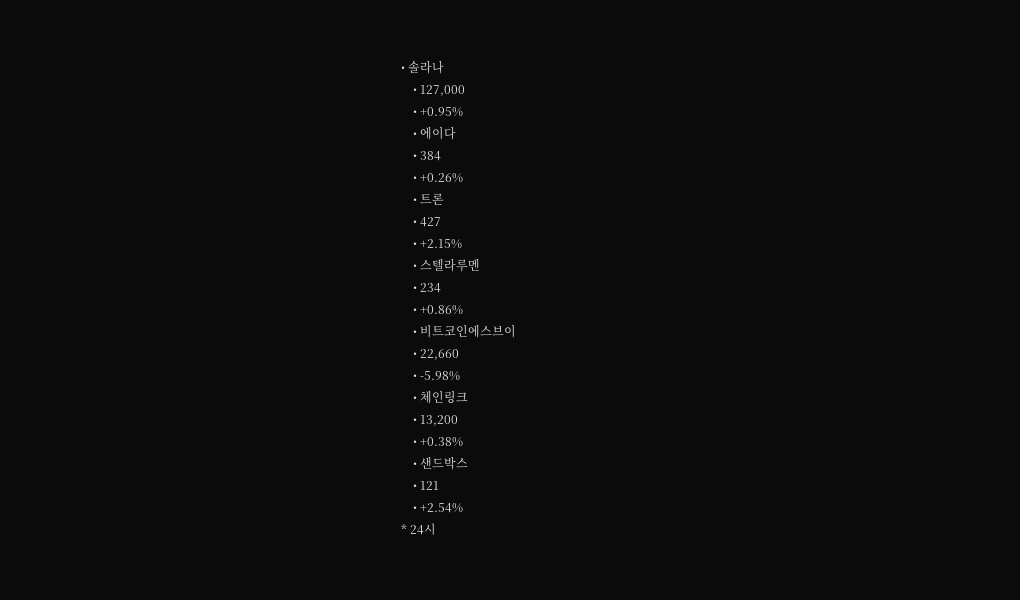• 솔라나
    • 127,000
    • +0.95%
    • 에이다
    • 384
    • +0.26%
    • 트론
    • 427
    • +2.15%
    • 스텔라루멘
    • 234
    • +0.86%
    • 비트코인에스브이
    • 22,660
    • -5.98%
    • 체인링크
    • 13,200
    • +0.38%
    • 샌드박스
    • 121
    • +2.54%
* 24시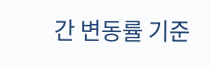간 변동률 기준